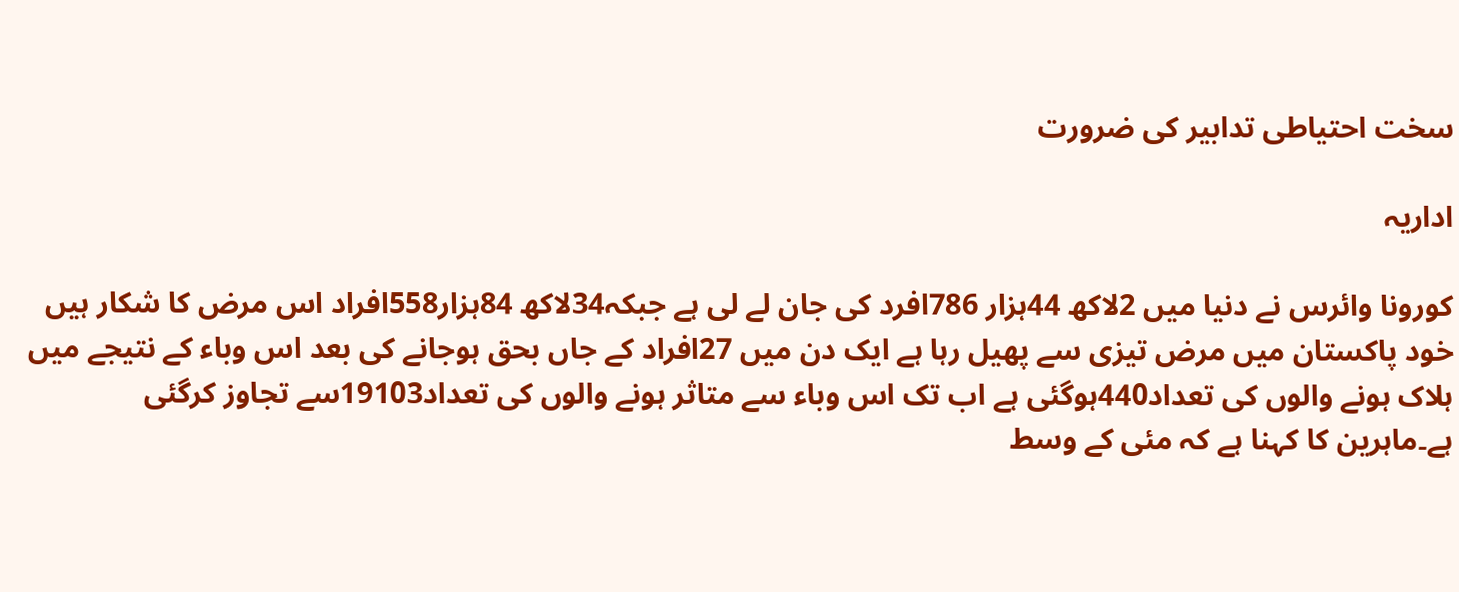سخت احتیاطی تدابیر کی ضرورت

اداریہ

کورونا وائرس نے دنیا میں 2لاکھ 44ہزار 786افرد کی جان لے لی ہے جبکہ34لاکھ 84ہزار558افراد اس مرض کا شکار ہیں خود پاکستان میں مرض تیزی سے پھیل رہا ہے ایک دن میں 27افراد کے جاں بحق ہوجانے کی بعد اس وباء کے نتیجے میں ہلاک ہونے والوں کی تعداد440ہوگئی ہے اب تک اس وباء سے متاثر ہونے والوں کی تعداد19103سے تجاوز کرگئی ہے۔ماہرین کا کہنا ہے کہ مئی کے وسط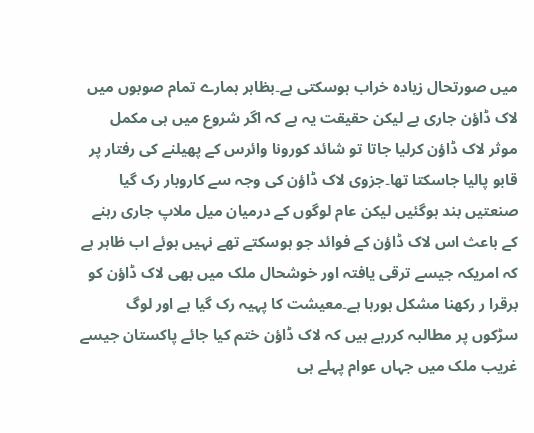میں صورتحال زیادہ خراب ہوسکتی ہے۔بظاہر ہمارے تمام صوبوں میں لاک ڈاؤن جاری ہے لیکن حقیقت یہ ہے کہ اگر شروع میں ہی مکمل موثر لاک ڈاؤن کرلیا جاتا تو شائد کورونا وائرس کے پھیلنے کی رفتار پر قابو پالیا جاسکتا تھا۔جزوی لاک ڈاؤن کی وجہ سے کاروبار رک گیا صنعتیں بند ہوگئیں لیکن عام لوگوں کے درمیان میل ملاپ جاری رہنے کے باعث اس لاک ڈاؤن کے فوائد جو ہوسکتے تھے نہیں ہوئے اب ظاہر ہے کہ امریکہ جیسے ترقی یافتہ اور خوشحال ملک میں بھی لاک ڈاؤن کو برقرا ر رکھنا مشکل ہورہا ہے۔معیشت کا پہیہ رک گیا ہے اور لوگ سڑکوں پر مطالبہ کررہے ہیں کہ لاک ڈاؤن ختم کیا جائے پاکستان جیسے غریب ملک میں جہاں عوام پہلے ہی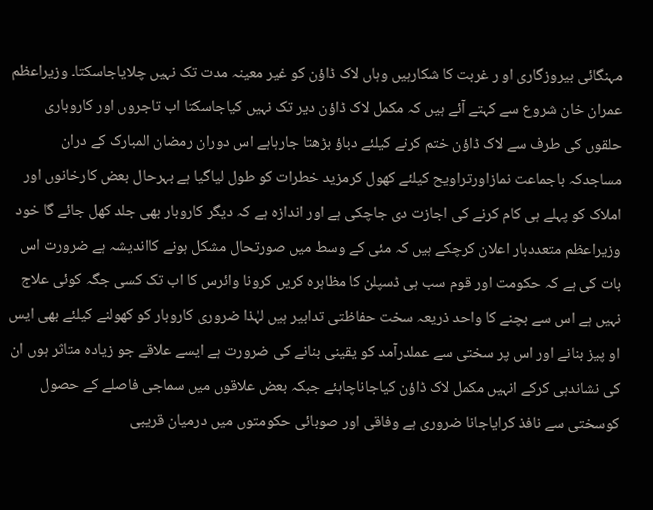مہنگائی بیروزگاری او ر غربت کا شکارہیں وہاں لاک ڈاؤن کو غیر معینہ مدت تک نہیں چلایاجاسکتا۔ وزیراعظم عمران خان شروع سے کہتے آئے ہیں کہ مکمل لاک ڈاؤن دیر تک نہیں کیاجاسکتا اب تاجروں اور کاروباری حلقوں کی طرف سے لاک ڈاؤن ختم کرنے کیلئے دباؤ بڑھتا جارہاہے اس دوران رمضان المبارک کے دران مساجدکہ باجماعت نمازاورتراویح کیلئے کھول کرمزید خطرات کو طول لیاگیا ہے بہرحال بعض کارخانوں اور املاک کو پہلے ہی کام کرنے کی اجازت دی جاچکی ہے اور اندازہ ہے کہ دیگر کاروبار بھی جلد کھل جائے گا خود وزیراعظم متعددبار اعلان کرچکے ہیں کہ مئی کے وسط میں صورتحال مشکل ہونے کااندیشہ ہے ضرورت اس بات کی ہے کہ حکومت اور قوم سب ہی ڈسپلن کا مظاہرہ کریں کرونا وائرس کا اب تک کسی جگہ کوئی علاج نہیں ہے اس سے بچنے کا واحد ذریعہ سخت حفاظتی تدابیر ہیں لہٰذا ضروری کاروبار کو کھولنے کیلئے بھی ایس او پیز بنانے اور اس پر سختی سے عملدرآمد کو یقینی بنانے کی ضرورت ہے ایسے علاقے جو زیادہ متاثر ہوں ان کی نشاندہی کرکے انہیں مکمل لاک ڈاؤن کیاجاناچاہئے جبکہ بعض علاقوں میں سماجی فاصلے کے حصول کوسختی سے نافذ کرایاجانا ضروری ہے وفاقی اور صوبائی حکومتوں میں درمیان قریبی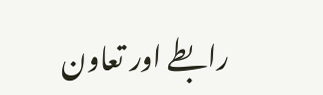رابطے اور تعاون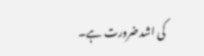کی اشدضرورت ہے۔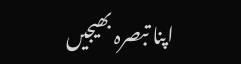اپنا تبصرہ بھیجیں